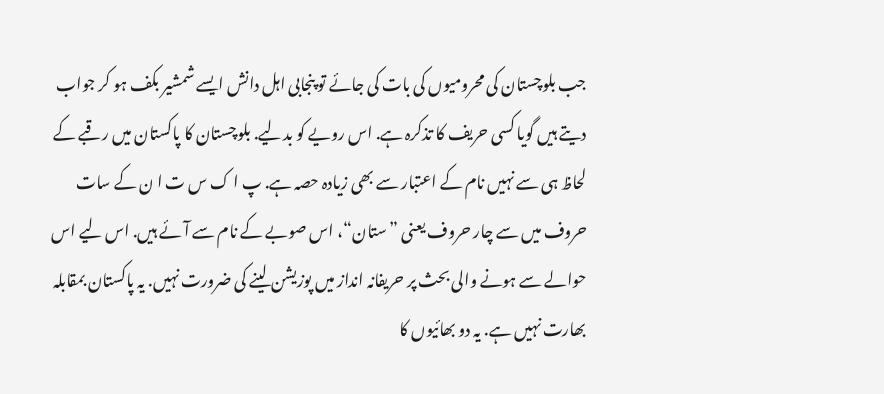جب بلوچستان کی محرومیوں کی بات کی جائے تو پنجابی اہل دانش ایسے شمشیر بکف ہو کر جواب دیتے ہیں گویا کسی حریف کا تذکرہ ہے. اس رویے کو بدلیے. بلوچستان کا پاکستان میں رقبے کے لحاظ ہی سے نہیں نام کے اعتبار سے بھی زیادہ حصہ ہے. پ ا ک س ت ا ن کے سات حروف میں سے چار حروف یعنی ”ستان“، اس صوبے کے نام سے آئے ہیں. اس لیے اس حوالے سے ہونے والی بحث پر حریفانہ انداز میں پوزیشن لینے کی ضرورت نہیں. یہ پاکستان بمقابلہ بھارت نہیں ہے. یہ دو بھائیوں کا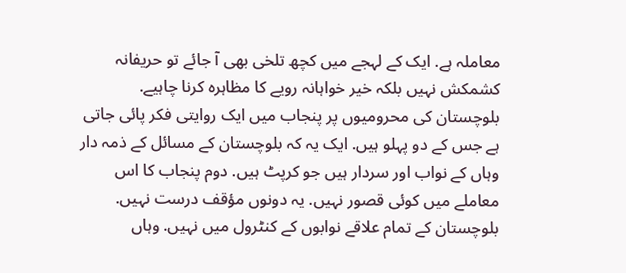معاملہ ہے. ایک کے لہجے میں کچھ تلخی بھی آ جائے تو حریفانہ کشمکش نہیں بلکہ خیر خواہانہ رویے کا مظاہرہ کرنا چاہیے.
بلوچستان کی محرومیوں پر پنجاب میں ایک روایتی فکر پائی جاتی ہے جس کے دو پہلو ہیں. ایک یہ کہ بلوچستان کے مسائل کے ذمہ دار وہاں کے نواب اور سردار ہیں جو کرپٹ ہیں. دوم پنجاب کا اس معاملے میں کوئی قصور نہیں. یہ دونوں مؤقف درست نہیں.
بلوچستان کے تمام علاقے نوابوں کے کنٹرول میں نہیں. وہاں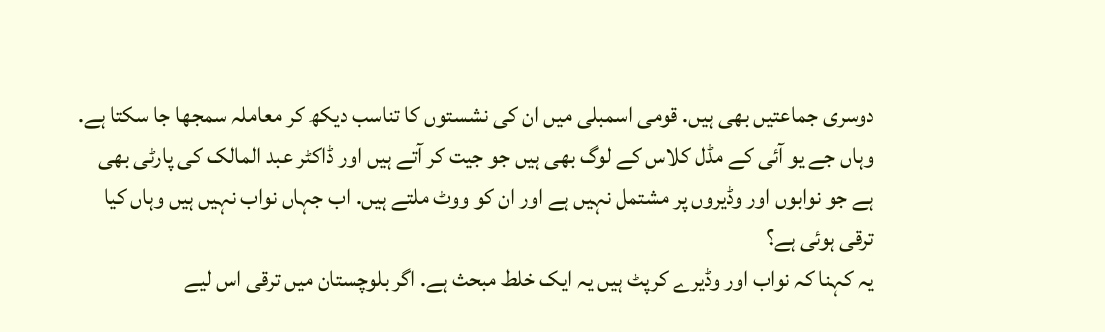دوسری جماعتیں بھی ہیں. قومی اسمبلی میں ان کی نشستوں کا تناسب دیکھ کر معاملہ سمجھا جا سکتا ہے. وہاں جے یو آئی کے مڈل کلاس کے لوگ بھی ہیں جو جیت کر آتے ہیں اور ڈاکٹر عبد المالک کی پارٹی بھی ہے جو نوابوں اور وڈیروں پر مشتمل نہیں ہے اور ان کو ووٹ ملتے ہیں. اب جہاں نواب نہیں ہیں وہاں کیا ترقی ہوئی ہے؟
یہ کہنا کہ نواب اور وڈیرے کرپٹ ہیں یہ ایک خلط مبحث ہے. اگر بلوچستان میں ترقی اس لیے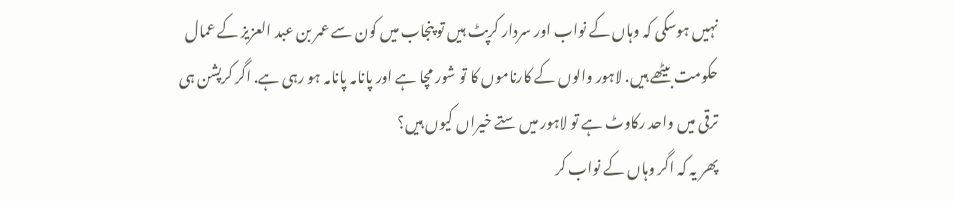نہیں ہوسکی کہ وہاں کے نواب اور سردار کرپٹ ہیں تو پنجاب میں کون سے عمر بن عبد العزیز کے عمال حکومت بیٹھے ہیں. لاہور والوں کے کارناموں کا تو شور مچا ہے اور پانامہ پانامہ ہو رہی ہے. اگر کرپشن ہی ترقی میں واحد رکاوٹ ہے تو لاہور میں ستے خیراں کیوں ہیں؟
پھر یہ کہ اگر وہاں کے نواب کر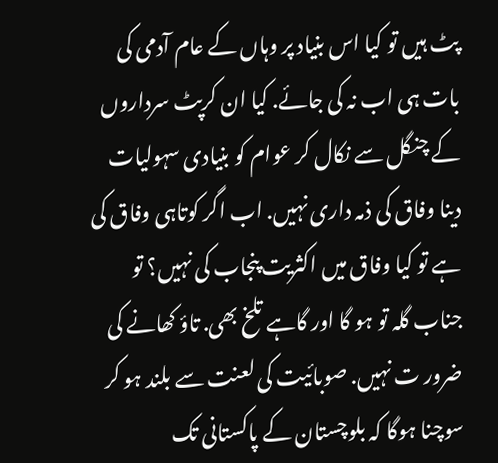پٹ ہیں تو کیا اس بنیاد پر وہاں کے عام آدمی کی بات ہی اب نہ کی جائے. کیا ان کرپٹ سرداروں کے چنگل سے نکال کر عوام کو بنیادی سہولیات دینا وفاق کی ذمہ داری نہیں. اب اگر کوتاہی وفاق کی ہے تو کیا وفاق میں اکثریت پنجاب کی نہیں؟ تو جناب گلہ تو ہو گا اور گاہے تلخ بھی. تاؤ کھانے کی ضرور ت نہیں. صوبائیت کی لعنت سے بلند ہو کر سوچنا ہوگا کہ بلوچستان کے پاکستانی تک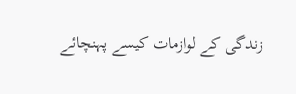زندگی کے لوازمات کیسے پہنچائے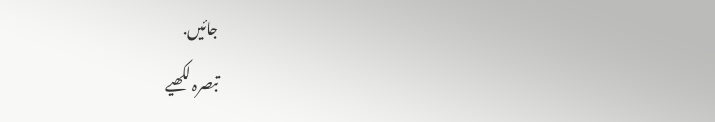جائیں.
تبصرہ لکھیے